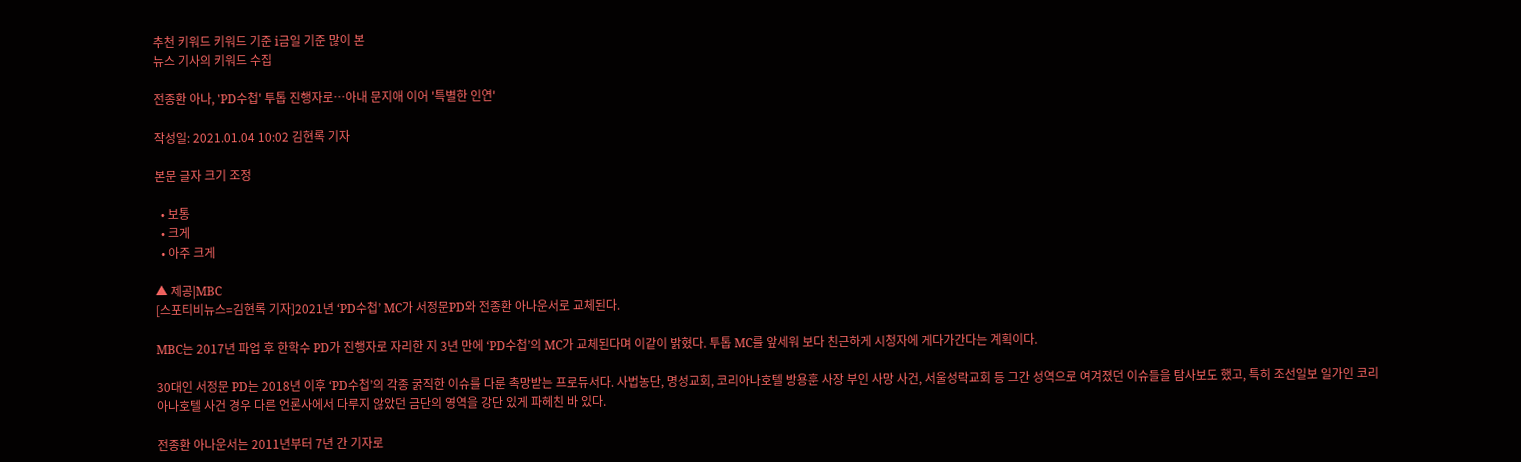추천 키워드 키워드 기준 i금일 기준 많이 본
뉴스 기사의 키워드 수집

전종환 아나, 'PD수첩' 투톱 진행자로…아내 문지애 이어 '특별한 인연'

작성일: 2021.01.04 10:02 김현록 기자

본문 글자 크기 조정

  • 보통
  • 크게
  • 아주 크게

▲ 제공|MBC
[스포티비뉴스=김현록 기자]2021년 ‘PD수첩’ MC가 서정문PD와 전종환 아나운서로 교체된다.

MBC는 2017년 파업 후 한학수 PD가 진행자로 자리한 지 3년 만에 ‘PD수첩’의 MC가 교체된다며 이같이 밝혔다. 투톱 MC를 앞세워 보다 친근하게 시청자에 게다가간다는 계획이다.

30대인 서정문 PD는 2018년 이후 ‘PD수첩’의 각종 굵직한 이슈를 다룬 촉망받는 프로듀서다. 사법농단, 명성교회, 코리아나호텔 방용훈 사장 부인 사망 사건, 서울성락교회 등 그간 성역으로 여겨졌던 이슈들을 탐사보도 했고, 특히 조선일보 일가인 코리아나호텔 사건 경우 다른 언론사에서 다루지 않았던 금단의 영역을 강단 있게 파헤친 바 있다.

전종환 아나운서는 2011년부터 7년 간 기자로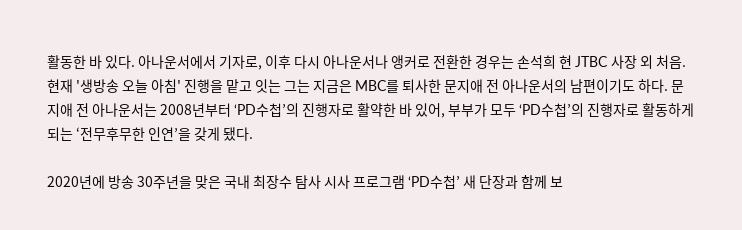활동한 바 있다. 아나운서에서 기자로, 이후 다시 아나운서나 앵커로 전환한 경우는 손석희 현 JTBC 사장 외 처음. 현재 '생방송 오늘 아침' 진행을 맡고 잇는 그는 지금은 MBC를 퇴사한 문지애 전 아나운서의 남편이기도 하다. 문지애 전 아나운서는 2008년부터 ‘PD수첩’의 진행자로 활약한 바 있어, 부부가 모두 ‘PD수첩’의 진행자로 활동하게 되는 ‘전무후무한 인연’을 갖게 됐다.

2020년에 방송 30주년을 맞은 국내 최장수 탐사 시사 프로그램 ‘PD수첩’ 새 단장과 함께 보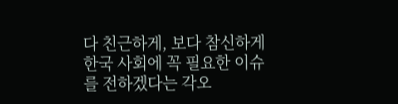다 친근하게, 보다 참신하게 한국 사회에 꼭 필요한 이슈를 전하겠다는 각오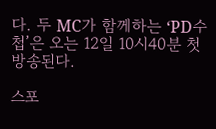다. 두 MC가 함께하는 ‘PD수첩’은 오는 12일 10시40분 첫 방송된다.

스포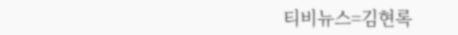티비뉴스=김현록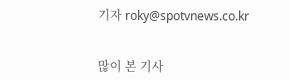기자 roky@spotvnews.co.kr


많이 본 기사